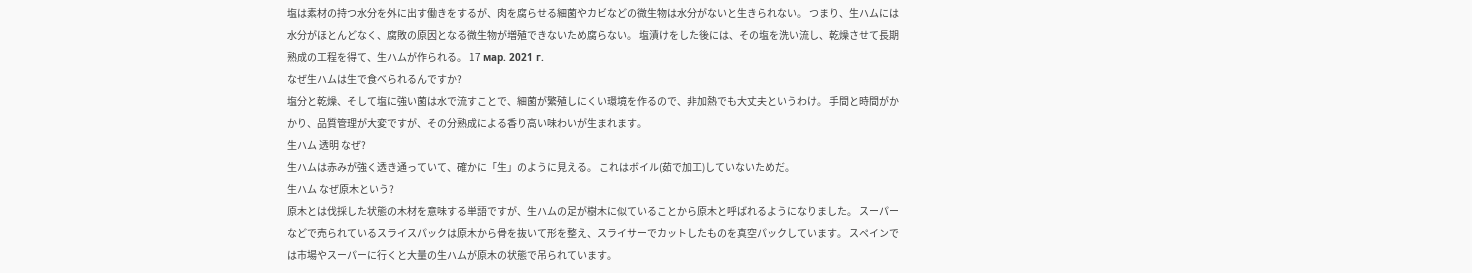塩は素材の持つ水分を外に出す働きをするが、肉を腐らせる細菌やカビなどの微生物は水分がないと生きられない。 つまり、生ハムには水分がほとんどなく、腐敗の原因となる微生物が増殖できないため腐らない。 塩漬けをした後には、その塩を洗い流し、乾燥させて長期熟成の工程を得て、生ハムが作られる。 17 мар. 2021 г.
なぜ生ハムは生で食べられるんですか?
塩分と乾燥、そして塩に強い菌は水で流すことで、細菌が繁殖しにくい環境を作るので、非加熱でも大丈夫というわけ。 手間と時間がかかり、品質管理が大変ですが、その分熟成による香り高い味わいが生まれます。
生ハム 透明 なぜ?
生ハムは赤みが強く透き通っていて、確かに「生」のように見える。 これはボイル(茹で加工)していないためだ。
生ハム なぜ原木という?
原木とは伐採した状態の木材を意味する単語ですが、生ハムの足が樹木に似ていることから原木と呼ばれるようになりました。 スーパーなどで売られているスライスパックは原木から骨を抜いて形を整え、スライサーでカットしたものを真空パックしています。 スペインでは市場やスーパーに行くと大量の生ハムが原木の状態で吊られています。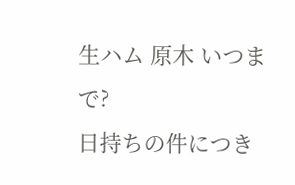生ハム 原木 いつまで?
日持ちの件につき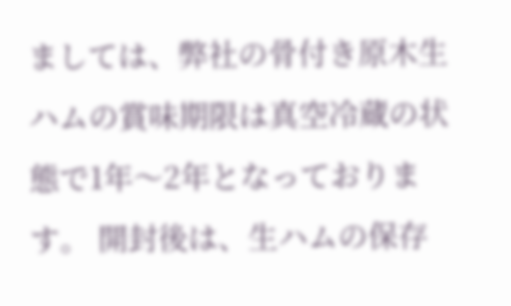ましては、弊社の骨付き原木生ハムの賞味期限は真空冷蔵の状態で1年〜2年となっております。 開封後は、生ハムの保存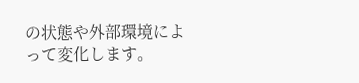の状態や外部環境によって変化します。